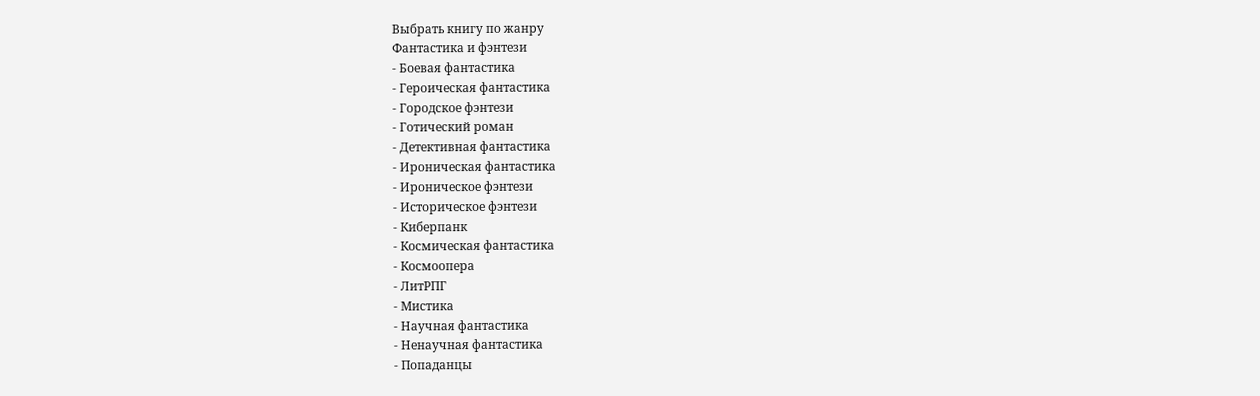Выбрать книгу по жанру
Фантастика и фэнтези
- Боевая фантастика
- Героическая фантастика
- Городское фэнтези
- Готический роман
- Детективная фантастика
- Ироническая фантастика
- Ироническое фэнтези
- Историческое фэнтези
- Киберпанк
- Космическая фантастика
- Космоопера
- ЛитРПГ
- Мистика
- Научная фантастика
- Ненаучная фантастика
- Попаданцы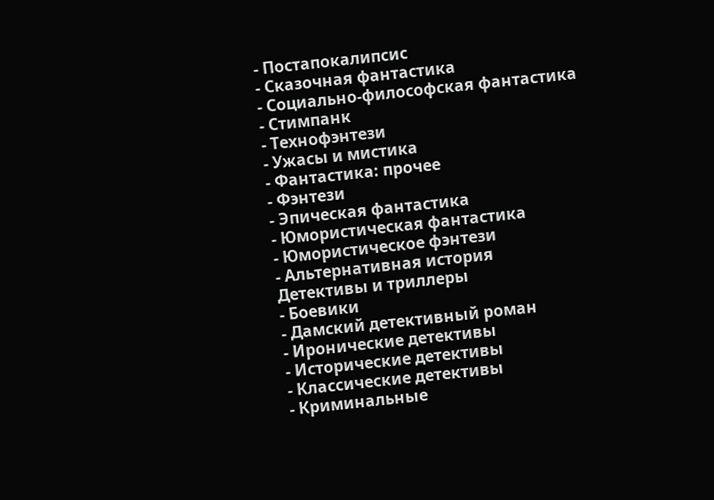- Постапокалипсис
- Сказочная фантастика
- Социально-философская фантастика
- Стимпанк
- Технофэнтези
- Ужасы и мистика
- Фантастика: прочее
- Фэнтези
- Эпическая фантастика
- Юмористическая фантастика
- Юмористическое фэнтези
- Альтернативная история
Детективы и триллеры
- Боевики
- Дамский детективный роман
- Иронические детективы
- Исторические детективы
- Классические детективы
- Криминальные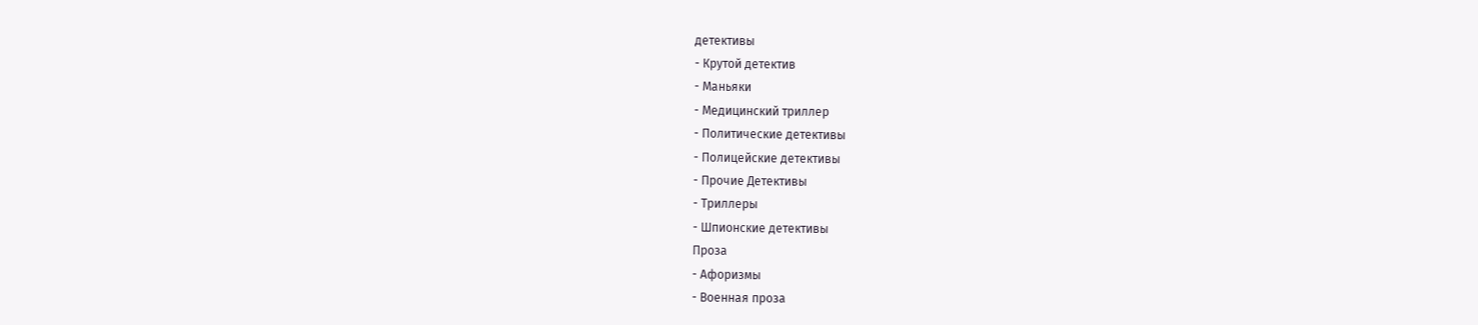детективы
- Крутой детектив
- Маньяки
- Медицинский триллер
- Политические детективы
- Полицейские детективы
- Прочие Детективы
- Триллеры
- Шпионские детективы
Проза
- Афоризмы
- Военная проза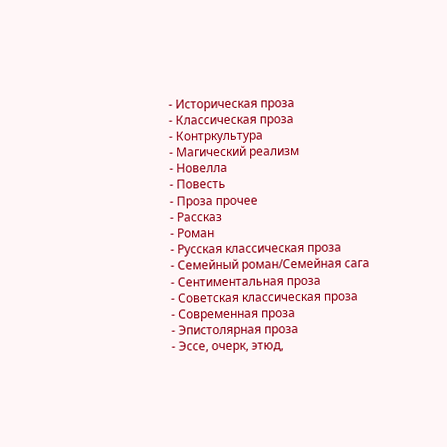- Историческая проза
- Классическая проза
- Контркультура
- Магический реализм
- Новелла
- Повесть
- Проза прочее
- Рассказ
- Роман
- Русская классическая проза
- Семейный роман/Семейная сага
- Сентиментальная проза
- Советская классическая проза
- Современная проза
- Эпистолярная проза
- Эссе, очерк, этюд,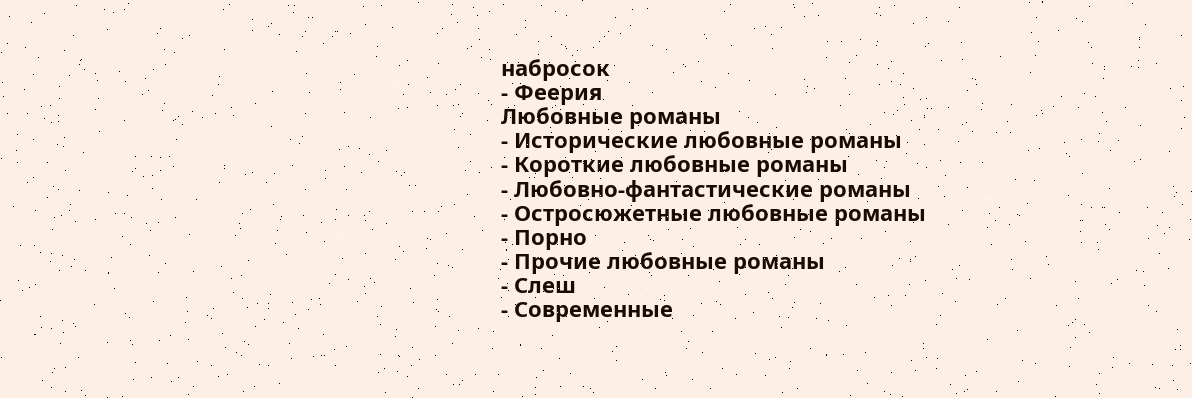набросок
- Феерия
Любовные романы
- Исторические любовные романы
- Короткие любовные романы
- Любовно-фантастические романы
- Остросюжетные любовные романы
- Порно
- Прочие любовные романы
- Слеш
- Современные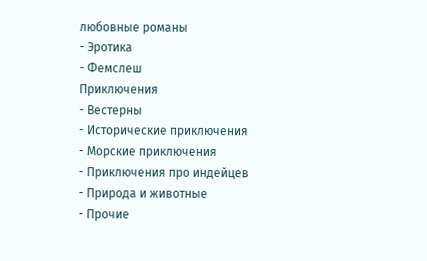любовные романы
- Эротика
- Фемслеш
Приключения
- Вестерны
- Исторические приключения
- Морские приключения
- Приключения про индейцев
- Природа и животные
- Прочие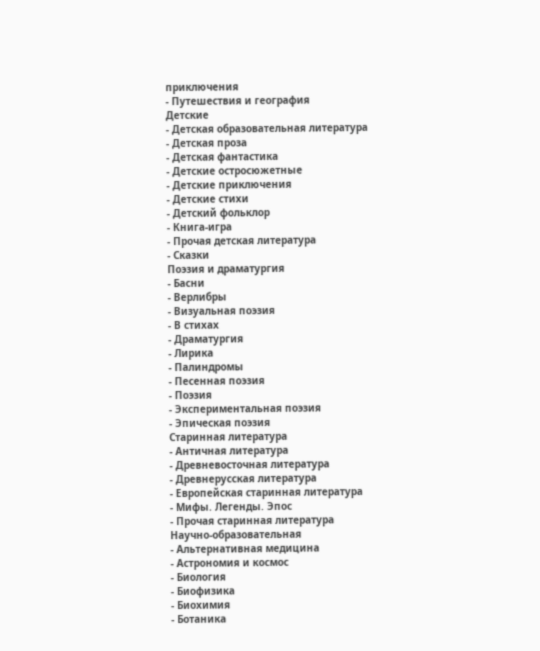приключения
- Путешествия и география
Детские
- Детская образовательная литература
- Детская проза
- Детская фантастика
- Детские остросюжетные
- Детские приключения
- Детские стихи
- Детский фольклор
- Книга-игра
- Прочая детская литература
- Сказки
Поэзия и драматургия
- Басни
- Верлибры
- Визуальная поэзия
- В стихах
- Драматургия
- Лирика
- Палиндромы
- Песенная поэзия
- Поэзия
- Экспериментальная поэзия
- Эпическая поэзия
Старинная литература
- Античная литература
- Древневосточная литература
- Древнерусская литература
- Европейская старинная литература
- Мифы. Легенды. Эпос
- Прочая старинная литература
Научно-образовательная
- Альтернативная медицина
- Астрономия и космос
- Биология
- Биофизика
- Биохимия
- Ботаника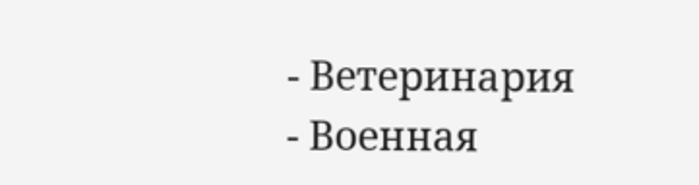- Ветеринария
- Военная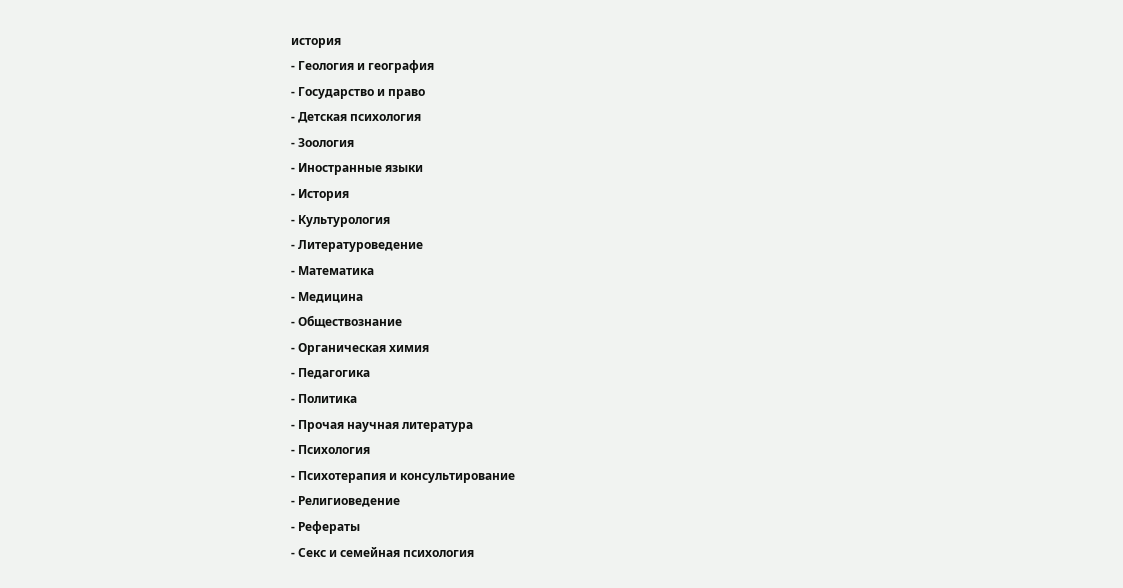история
- Геология и география
- Государство и право
- Детская психология
- Зоология
- Иностранные языки
- История
- Культурология
- Литературоведение
- Математика
- Медицина
- Обществознание
- Органическая химия
- Педагогика
- Политика
- Прочая научная литература
- Психология
- Психотерапия и консультирование
- Религиоведение
- Рефераты
- Секс и семейная психология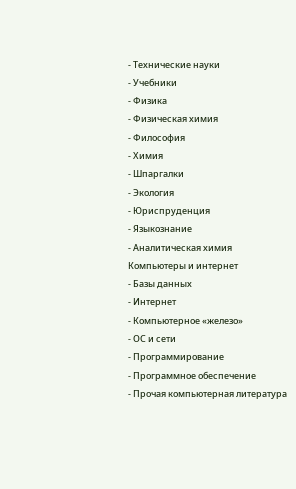- Технические науки
- Учебники
- Физика
- Физическая химия
- Философия
- Химия
- Шпаргалки
- Экология
- Юриспруденция
- Языкознание
- Аналитическая химия
Компьютеры и интернет
- Базы данных
- Интернет
- Компьютерное «железо»
- ОС и сети
- Программирование
- Программное обеспечение
- Прочая компьютерная литература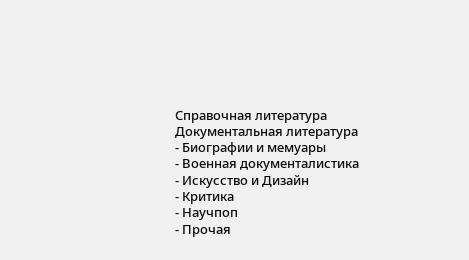Справочная литература
Документальная литература
- Биографии и мемуары
- Военная документалистика
- Искусство и Дизайн
- Критика
- Научпоп
- Прочая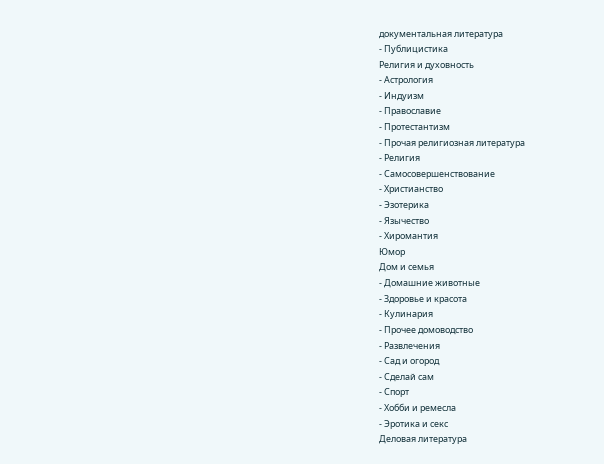документальная литература
- Публицистика
Религия и духовность
- Астрология
- Индуизм
- Православие
- Протестантизм
- Прочая религиозная литература
- Религия
- Самосовершенствование
- Христианство
- Эзотерика
- Язычество
- Хиромантия
Юмор
Дом и семья
- Домашние животные
- Здоровье и красота
- Кулинария
- Прочее домоводство
- Развлечения
- Сад и огород
- Сделай сам
- Спорт
- Хобби и ремесла
- Эротика и секс
Деловая литература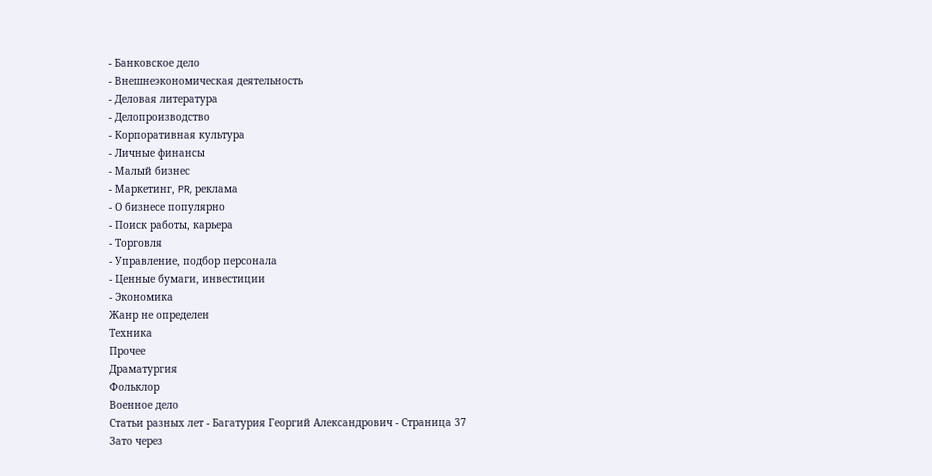- Банковское дело
- Внешнеэкономическая деятельность
- Деловая литература
- Делопроизводство
- Корпоративная культура
- Личные финансы
- Малый бизнес
- Маркетинг, PR, реклама
- О бизнесе популярно
- Поиск работы, карьера
- Торговля
- Управление, подбор персонала
- Ценные бумаги, инвестиции
- Экономика
Жанр не определен
Техника
Прочее
Драматургия
Фольклор
Военное дело
Статьи разных лет - Багатурия Георгий Александрович - Страница 37
Зато через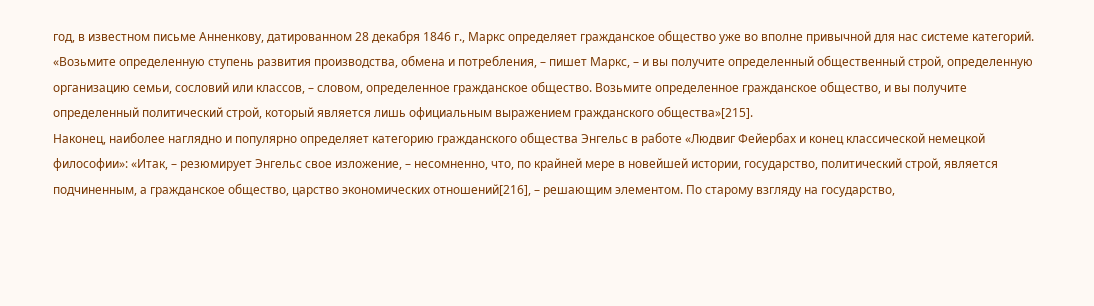год, в известном письме Анненкову, датированном 28 декабря 1846 г., Маркс определяет гражданское общество уже во вполне привычной для нас системе категорий. «Возьмите определенную ступень развития производства, обмена и потребления, – пишет Маркс, – и вы получите определенный общественный строй, определенную организацию семьи, сословий или классов, – словом, определенное гражданское общество. Возьмите определенное гражданское общество, и вы получите определенный политический строй, который является лишь официальным выражением гражданского общества»[215].
Наконец, наиболее наглядно и популярно определяет категорию гражданского общества Энгельс в работе «Людвиг Фейербах и конец классической немецкой философии»: «Итак, – резюмирует Энгельс свое изложение, – несомненно, что, по крайней мере в новейшей истории, государство, политический строй, является подчиненным, а гражданское общество, царство экономических отношений[216], – решающим элементом. По старому взгляду на государство,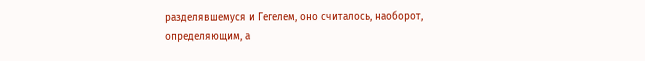разделявшемуся и Гегелем, оно считалось, наоборот, определяющим, а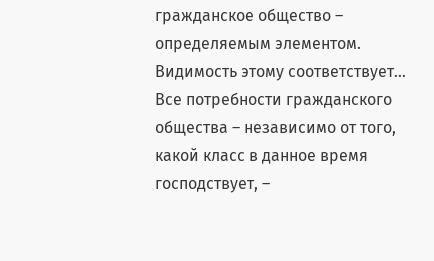гражданское общество – определяемым элементом. Видимость этому соответствует… Все потребности гражданского общества – независимо от того, какой класс в данное время господствует, –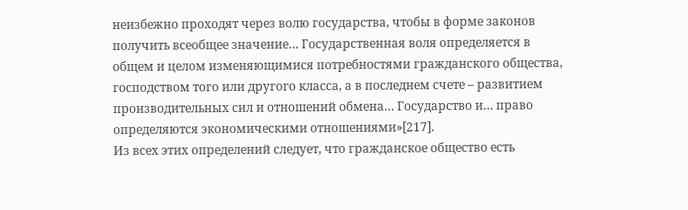неизбежно проходят через волю государства, чтобы в форме законов получить всеобщее значение… Государственная воля определяется в общем и целом изменяющимися потребностями гражданского общества, господством того или другого класса, а в последнем счете – развитием производительных сил и отношений обмена… Государство и… право определяются экономическими отношениями»[217].
Из всех этих определений следует, что гражданское общество есть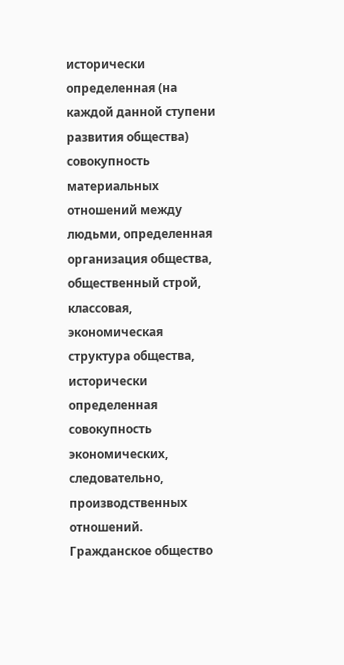исторически определенная (на каждой данной ступени развития общества) совокупность материальных отношений между людьми, определенная организация общества, общественный строй, классовая, экономическая структура общества, исторически определенная совокупность экономических, следовательно, производственных отношений. Гражданское общество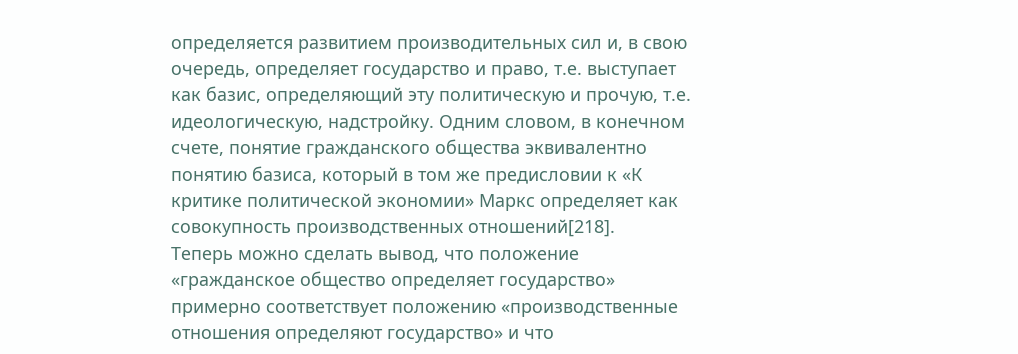определяется развитием производительных сил и, в свою очередь, определяет государство и право, т.е. выступает как базис, определяющий эту политическую и прочую, т.е. идеологическую, надстройку. Одним словом, в конечном счете, понятие гражданского общества эквивалентно понятию базиса, который в том же предисловии к «К критике политической экономии» Маркс определяет как совокупность производственных отношений[218].
Теперь можно сделать вывод, что положение «гражданское общество определяет государство» примерно соответствует положению «производственные отношения определяют государство» и что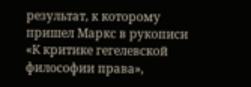результат, к которому пришел Маркс в рукописи «К критике гегелевской философии права»,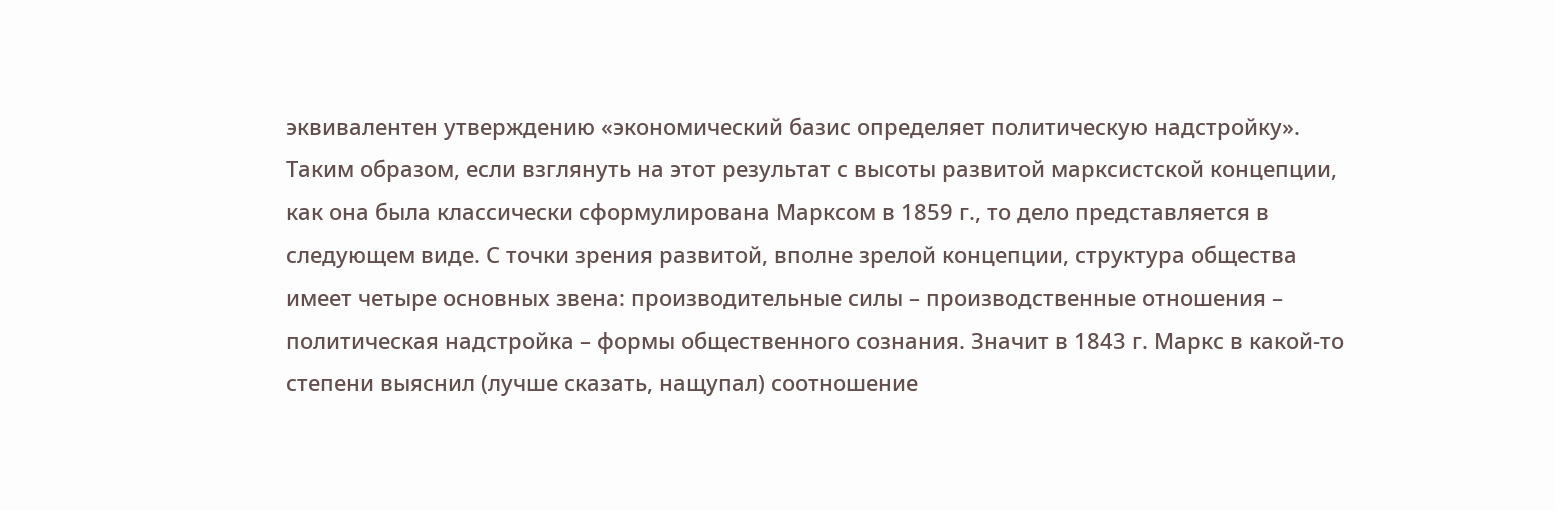эквивалентен утверждению «экономический базис определяет политическую надстройку».
Таким образом, если взглянуть на этот результат с высоты развитой марксистской концепции, как она была классически сформулирована Марксом в 1859 г., то дело представляется в следующем виде. С точки зрения развитой, вполне зрелой концепции, структура общества имеет четыре основных звена: производительные силы – производственные отношения – политическая надстройка – формы общественного сознания. Значит в 1843 г. Маркс в какой-то степени выяснил (лучше сказать, нащупал) соотношение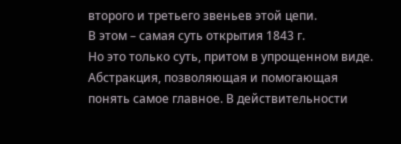второго и третьего звеньев этой цепи.
В этом – самая суть открытия 1843 г.
Но это только суть, притом в упрощенном виде. Абстракция, позволяющая и помогающая понять самое главное. В действительности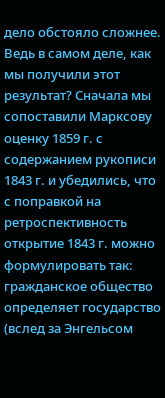дело обстояло сложнее.
Ведь в самом деле, как мы получили этот результат? Сначала мы сопоставили Марксову оценку 1859 г. с содержанием рукописи 1843 г. и убедились, что с поправкой на ретроспективность открытие 1843 г. можно формулировать так: гражданское общество определяет государство (вслед за Энгельсом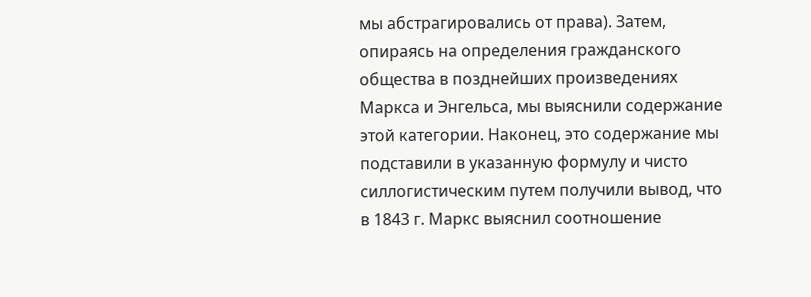мы абстрагировались от права). Затем, опираясь на определения гражданского общества в позднейших произведениях Маркса и Энгельса, мы выяснили содержание этой категории. Наконец, это содержание мы подставили в указанную формулу и чисто силлогистическим путем получили вывод, что в 1843 г. Маркс выяснил соотношение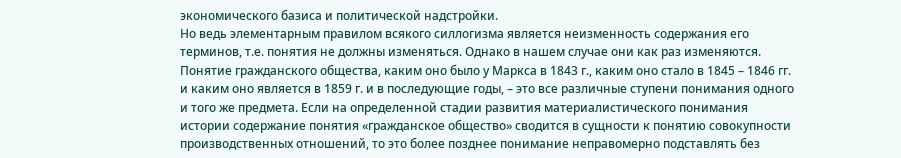экономического базиса и политической надстройки.
Но ведь элементарным правилом всякого силлогизма является неизменность содержания его терминов, т.е. понятия не должны изменяться. Однако в нашем случае они как раз изменяются. Понятие гражданского общества, каким оно было у Маркса в 1843 г., каким оно стало в 1845 – 1846 гг. и каким оно является в 1859 г. и в последующие годы, – это все различные ступени понимания одного и того же предмета. Если на определенной стадии развития материалистического понимания истории содержание понятия «гражданское общество» сводится в сущности к понятию совокупности производственных отношений, то это более позднее понимание неправомерно подставлять без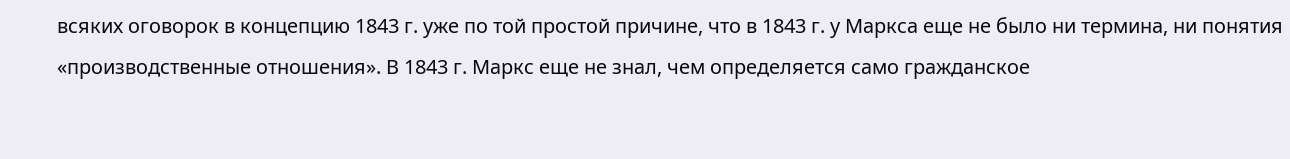всяких оговорок в концепцию 1843 г. уже по той простой причине, что в 1843 г. у Маркса еще не было ни термина, ни понятия «производственные отношения». В 1843 г. Маркс еще не знал, чем определяется само гражданское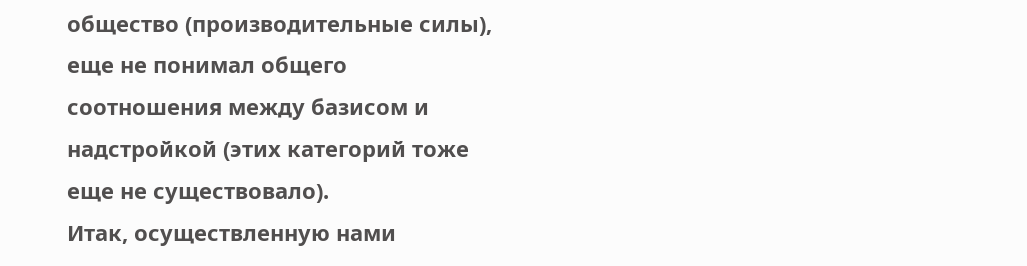общество (производительные силы), еще не понимал общего соотношения между базисом и надстройкой (этих категорий тоже еще не существовало).
Итак, осуществленную нами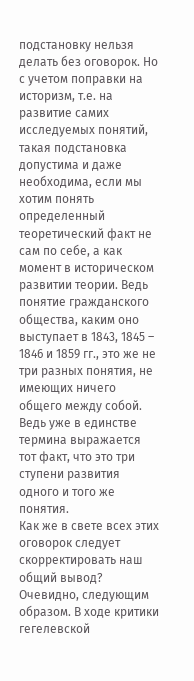подстановку нельзя делать без оговорок. Но с учетом поправки на историзм, т.е. на развитие самих исследуемых понятий, такая подстановка допустима и даже необходима, если мы хотим понять определенный теоретический факт не сам по себе, а как момент в историческом развитии теории. Ведь понятие гражданского общества, каким оно выступает в 1843, 1845 – 1846 и 1859 гг., это же не три разных понятия, не имеющих ничего общего между собой. Ведь уже в единстве термина выражается тот факт, что это три ступени развития одного и того же понятия.
Как же в свете всех этих оговорок следует скорректировать наш общий вывод? Очевидно, следующим образом. В ходе критики гегелевской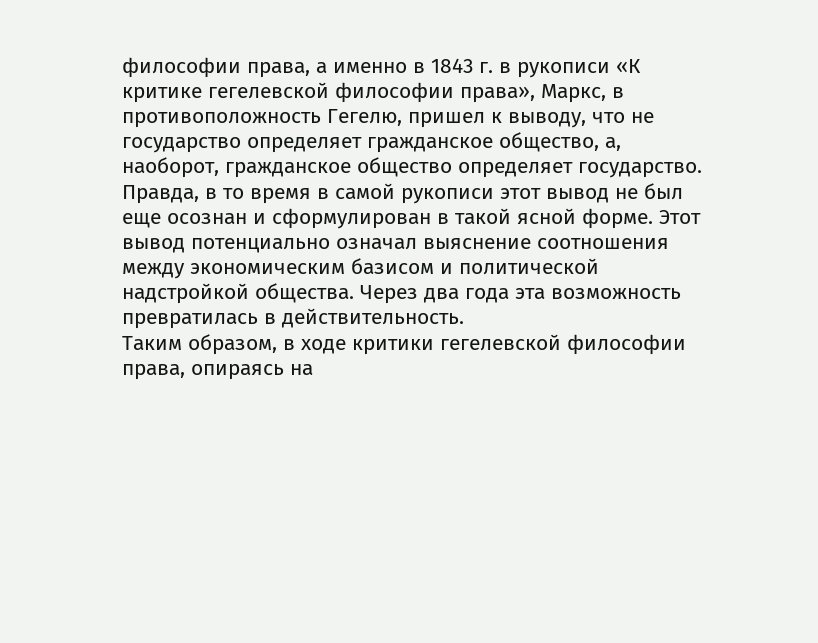философии права, а именно в 1843 г. в рукописи «К критике гегелевской философии права», Маркс, в противоположность Гегелю, пришел к выводу, что не государство определяет гражданское общество, а, наоборот, гражданское общество определяет государство. Правда, в то время в самой рукописи этот вывод не был еще осознан и сформулирован в такой ясной форме. Этот вывод потенциально означал выяснение соотношения между экономическим базисом и политической надстройкой общества. Через два года эта возможность превратилась в действительность.
Таким образом, в ходе критики гегелевской философии права, опираясь на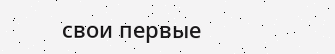свои первые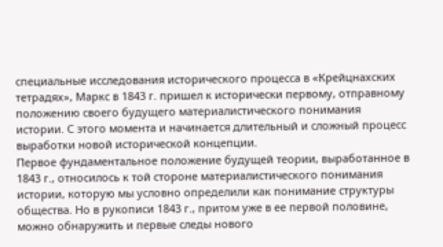специальные исследования исторического процесса в «Крейцнахских тетрадях», Маркс в 1843 г. пришел к исторически первому, отправному положению своего будущего материалистического понимания истории. С этого момента и начинается длительный и сложный процесс выработки новой исторической концепции.
Первое фундаментальное положение будущей теории, выработанное в 1843 г., относилось к той стороне материалистического понимания истории, которую мы условно определили как понимание структуры общества. Но в рукописи 1843 г., притом уже в ее первой половине, можно обнаружить и первые следы нового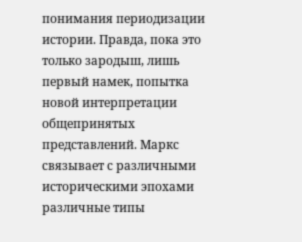понимания периодизации истории. Правда, пока это только зародыш, лишь первый намек, попытка новой интерпретации общепринятых представлений. Маркс связывает с различными историческими эпохами различные типы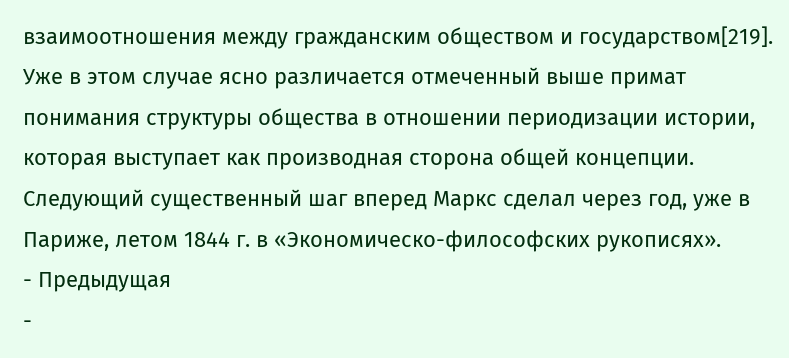взаимоотношения между гражданским обществом и государством[219]. Уже в этом случае ясно различается отмеченный выше примат понимания структуры общества в отношении периодизации истории, которая выступает как производная сторона общей концепции.
Следующий существенный шаг вперед Маркс сделал через год, уже в Париже, летом 1844 г. в «Экономическо-философских рукописях».
- Предыдущая
-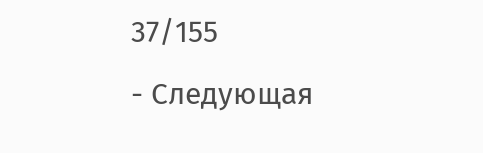37/155
- Следующая